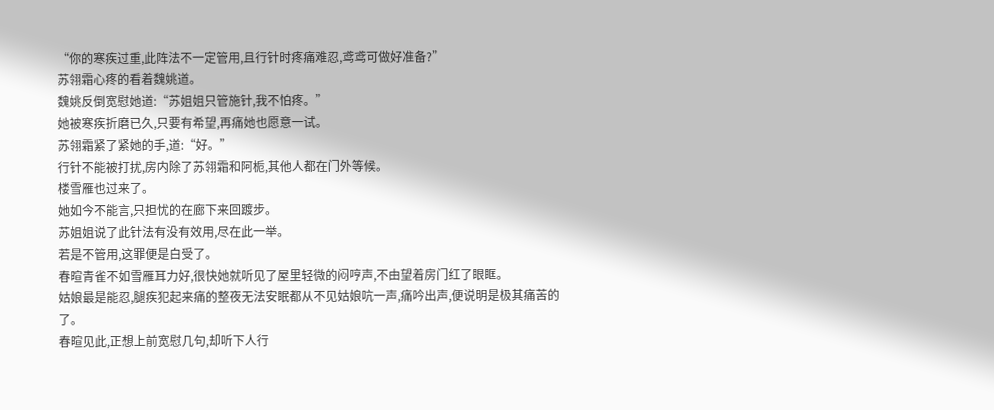“你的寒疾过重,此阵法不一定管用,且行针时疼痛难忍,鸢鸢可做好准备?”
苏翎霜心疼的看着魏姚道。
魏姚反倒宽慰她道:“苏姐姐只管施针,我不怕疼。”
她被寒疾折磨已久,只要有希望,再痛她也愿意一试。
苏翎霜紧了紧她的手,道:“好。”
行针不能被打扰,房内除了苏翎霜和阿栀,其他人都在门外等候。
楼雪雁也过来了。
她如今不能言,只担忧的在廊下来回踱步。
苏姐姐说了此针法有没有效用,尽在此一举。
若是不管用,这罪便是白受了。
春暄青雀不如雪雁耳力好,很快她就听见了屋里轻微的闷哼声,不由望着房门红了眼眶。
姑娘最是能忍,腿疾犯起来痛的整夜无法安眠都从不见姑娘吭一声,痛吟出声,便说明是极其痛苦的了。
春暄见此,正想上前宽慰几句,却听下人行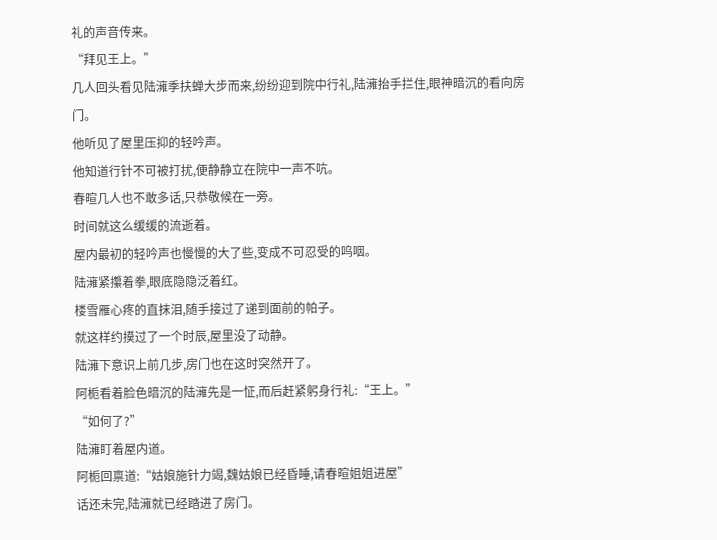礼的声音传来。
“拜见王上。”
几人回头看见陆澭季扶蝉大步而来,纷纷迎到院中行礼,陆澭抬手拦住,眼神暗沉的看向房门。
他听见了屋里压抑的轻吟声。
他知道行针不可被打扰,便静静立在院中一声不吭。
春暄几人也不敢多话,只恭敬候在一旁。
时间就这么缓缓的流逝着。
屋内最初的轻吟声也慢慢的大了些,变成不可忍受的呜咽。
陆澭紧攥着拳,眼底隐隐泛着红。
楼雪雁心疼的直抹泪,随手接过了递到面前的帕子。
就这样约摸过了一个时辰,屋里没了动静。
陆澭下意识上前几步,房门也在这时突然开了。
阿栀看着脸色暗沉的陆澭先是一怔,而后赶紧躬身行礼:“王上。”
“如何了?”
陆澭盯着屋内道。
阿栀回禀道:“姑娘施针力竭,魏姑娘已经昏睡,请春暄姐姐进屋”
话还未完,陆澭就已经踏进了房门。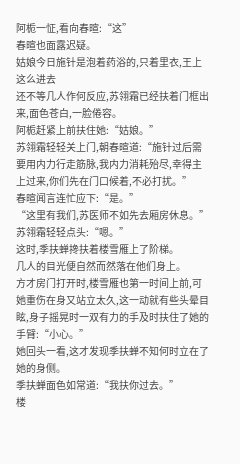阿栀一怔,看向春暄:“这”
春暄也面露迟疑。
姑娘今日施针是泡着药浴的,只着里衣,王上这么进去
还不等几人作何反应,苏翎霜已经扶着门框出来,面色苍白,一脸倦容。
阿栀赶紧上前扶住她:“姑娘。”
苏翎霜轻轻关上门,朝春暄道:“施针过后需要用内力行走筋脉,我内力消耗殆尽,幸得主上过来,你们先在门口候着,不必打扰。”
春暄闻言连忙应下:“是。”
“这里有我们,苏医师不如先去厢房休息。”
苏翎霜轻轻点头:“嗯。”
这时,季扶蝉搀扶着楼雪雁上了阶梯。
几人的目光便自然而然落在他们身上。
方才房门打开时,楼雪雁也第一时间上前,可她重伤在身又站立太久,这一动就有些头晕目眩,身子摇晃时一双有力的手及时扶住了她的手臂:“小心。”
她回头一看,这才发现季扶蝉不知何时立在了她的身侧。
季扶蝉面色如常道:“我扶你过去。”
楼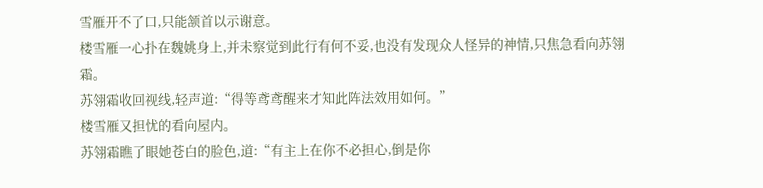雪雁开不了口,只能颔首以示谢意。
楼雪雁一心扑在魏姚身上,并未察觉到此行有何不妥,也没有发现众人怪异的神情,只焦急看向苏翎霜。
苏翎霜收回视线,轻声道:“得等鸢鸢醒来才知此阵法效用如何。”
楼雪雁又担忧的看向屋内。
苏翎霜瞧了眼她苍白的脸色,道:“有主上在你不必担心,倒是你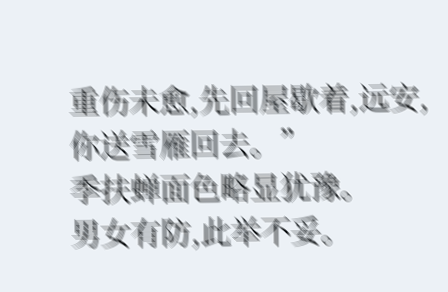重伤未愈,先回屋歇着,远安,你送雪雁回去。”
季扶蝉面色略显犹豫。
男女有防,此举不妥。